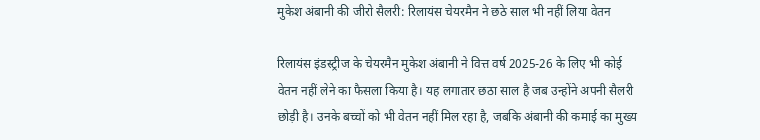मुकेश अंबानी की जीरो सैलरी: रिलायंस चेयरमैन ने छठे साल भी नहीं लिया वेतन

रिलायंस इंडस्ट्रीज के चेयरमैन मुकेश अंबानी ने वित्त वर्ष 2025-26 के लिए भी कोई वेतन नहीं लेने का फैसला किया है। यह लगातार छठा साल है जब उन्होंने अपनी सैलरी छोड़ी है। उनके बच्चों को भी वेतन नहीं मिल रहा है, जबकि अंबानी की कमाई का मुख्य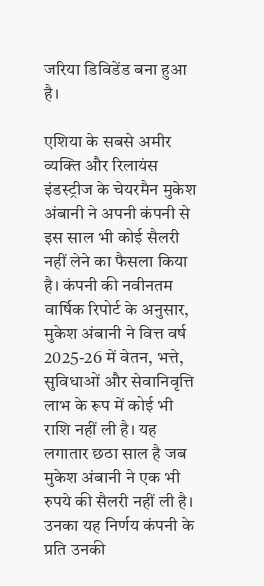जरिया डिविडेंड बना हुआ है।

एशिया के सबसे अमीर व्यक्ति और रिलायंस इंडस्ट्रीज के चेयरमैन मुकेश अंबानी ने अपनी कंपनी से इस साल भी कोई सैलरी नहीं लेने का फैसला किया है। कंपनी की नवीनतम वार्षिक रिपोर्ट के अनुसार, मुकेश अंबानी ने वित्त वर्ष 2025-26 में वेतन, भत्ते, सुविधाओं और सेवानिवृत्ति लाभ के रूप में कोई भी राशि नहीं ली है। यह लगातार छठा साल है जब मुकेश अंबानी ने एक भी रुपये की सैलरी नहीं ली है। उनका यह निर्णय कंपनी के प्रति उनकी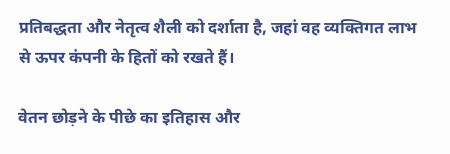प्रतिबद्धता और नेतृत्व शैली को दर्शाता है, जहां वह व्यक्तिगत लाभ से ऊपर कंपनी के हितों को रखते हैं।

वेतन छोड़ने के पीछे का इतिहास और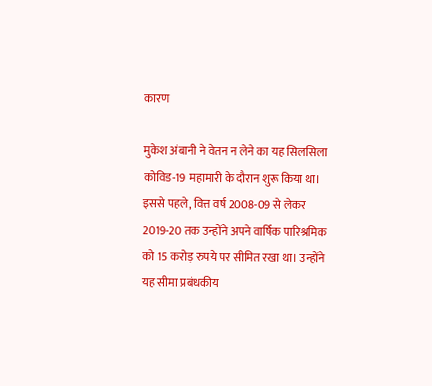कारण

मुकेश अंबानी ने वेतन न लेने का यह सिलसिला कोविड-19 महामारी के दौरान शुरू किया था। इससे पहले, वित्त वर्ष 2008-09 से लेकर 2019-20 तक उन्होंने अपने वार्षिक पारिश्रमिक को 15 करोड़ रुपये पर सीमित रखा था। उन्होंने यह सीमा प्रबंधकीय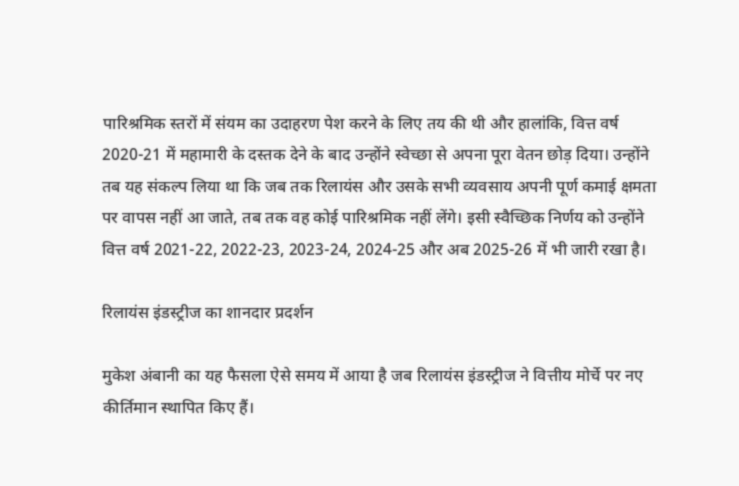पारिश्रमिक स्तरों में संयम का उदाहरण पेश करने के लिए तय की थी और हालांकि, वित्त वर्ष 2020-21 में महामारी के दस्तक देने के बाद उन्होंने स्वेच्छा से अपना पूरा वेतन छोड़ दिया। उन्होंने तब यह संकल्प लिया था कि जब तक रिलायंस और उसके सभी व्यवसाय अपनी पूर्ण कमाई क्षमता पर वापस नहीं आ जाते, तब तक वह कोई पारिश्रमिक नहीं लेंगे। इसी स्वैच्छिक निर्णय को उन्होंने वित्त वर्ष 2021-22, 2022-23, 2023-24, 2024-25 और अब 2025-26 में भी जारी रखा है।

रिलायंस इंडस्ट्रीज का शानदार प्रदर्शन

मुकेश अंबानी का यह फैसला ऐसे समय में आया है जब रिलायंस इंडस्ट्रीज ने वित्तीय मोर्चे पर नए कीर्तिमान स्थापित किए हैं।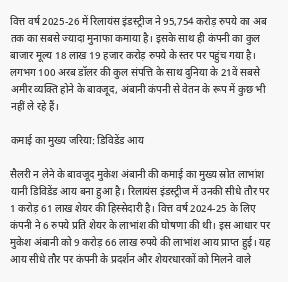वित्त वर्ष 2025-26 में रिलायंस इंडस्ट्रीज ने 95,754 करोड़ रुपये का अब तक का सबसे ज्यादा मुनाफा कमाया है। इसके साथ ही कंपनी का कुल बाजार मूल्य 18 लाख 19 हजार करोड़ रुपये के स्तर पर पहुंच गया है। लगभग 100 अरब डॉलर की कुल संपत्ति के साथ दुनिया के 21वें सबसे अमीर व्यक्ति होने के बावजूद, अंबानी कंपनी से वेतन के रूप में कुछ भी नहीं ले रहे हैं।

कमाई का मुख्य जरिया: डिविडेंड आय

सैलरी न लेने के बावजूद मुकेश अंबानी की कमाई का मुख्य स्रोत लाभांश यानी डिविडेंड आय बना हुआ है। रिलायंस इंडस्ट्रीज में उनकी सीधे तौर पर 1 करोड़ 61 लाख शेयर की हिस्सेदारी है। वित्त वर्ष 2024-25 के लिए कंपनी ने 6 रुपये प्रति शेयर के लाभांश की घोषणा की थी। इस आधार पर मुकेश अंबानी को 9 करोड़ 66 लाख रुपये की लाभांश आय प्राप्त हुई। यह आय सीधे तौर पर कंपनी के प्रदर्शन और शेयरधारकों को मिलने वाले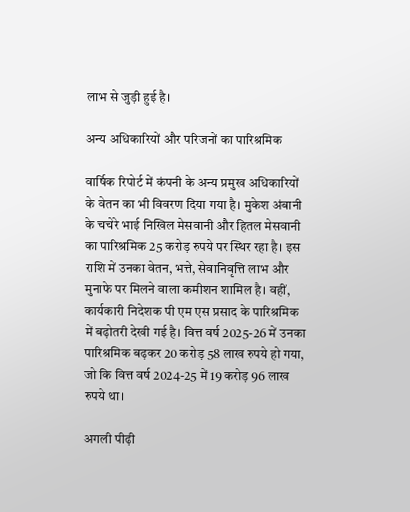लाभ से जुड़ी हुई है।

अन्य अधिकारियों और परिजनों का पारिश्रमिक

वार्षिक रिपोर्ट में कंपनी के अन्य प्रमुख अधिकारियों के वेतन का भी विवरण दिया गया है। मुकेश अंबानी के चचेरे भाई निखिल मेसवानी और हितल मेसवानी का पारिश्रमिक 25 करोड़ रुपये पर स्थिर रहा है। इस राशि में उनका वेतन, भत्ते, सेवानिवृत्ति लाभ और मुनाफे पर मिलने वाला कमीशन शामिल है। वहीं, कार्यकारी निदेशक पी एम एस प्रसाद के पारिश्रमिक में बढ़ोतरी देखी गई है। वित्त वर्ष 2025-26 में उनका पारिश्रमिक बढ़कर 20 करोड़ 58 लाख रुपये हो गया, जो कि वित्त वर्ष 2024-25 में 19 करोड़ 96 लाख रुपये था।

अगली पीढ़ी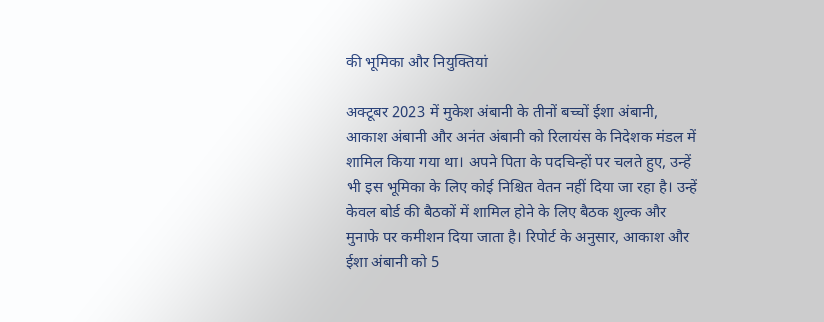की भूमिका और नियुक्तियां

अक्टूबर 2023 में मुकेश अंबानी के तीनों बच्चों ईशा अंबानी, आकाश अंबानी और अनंत अंबानी को रिलायंस के निदेशक मंडल में शामिल किया गया था। अपने पिता के पदचिन्हों पर चलते हुए, उन्हें भी इस भूमिका के लिए कोई निश्चित वेतन नहीं दिया जा रहा है। उन्हें केवल बोर्ड की बैठकों में शामिल होने के लिए बैठक शुल्क और मुनाफे पर कमीशन दिया जाता है। रिपोर्ट के अनुसार, आकाश और ईशा अंबानी को 5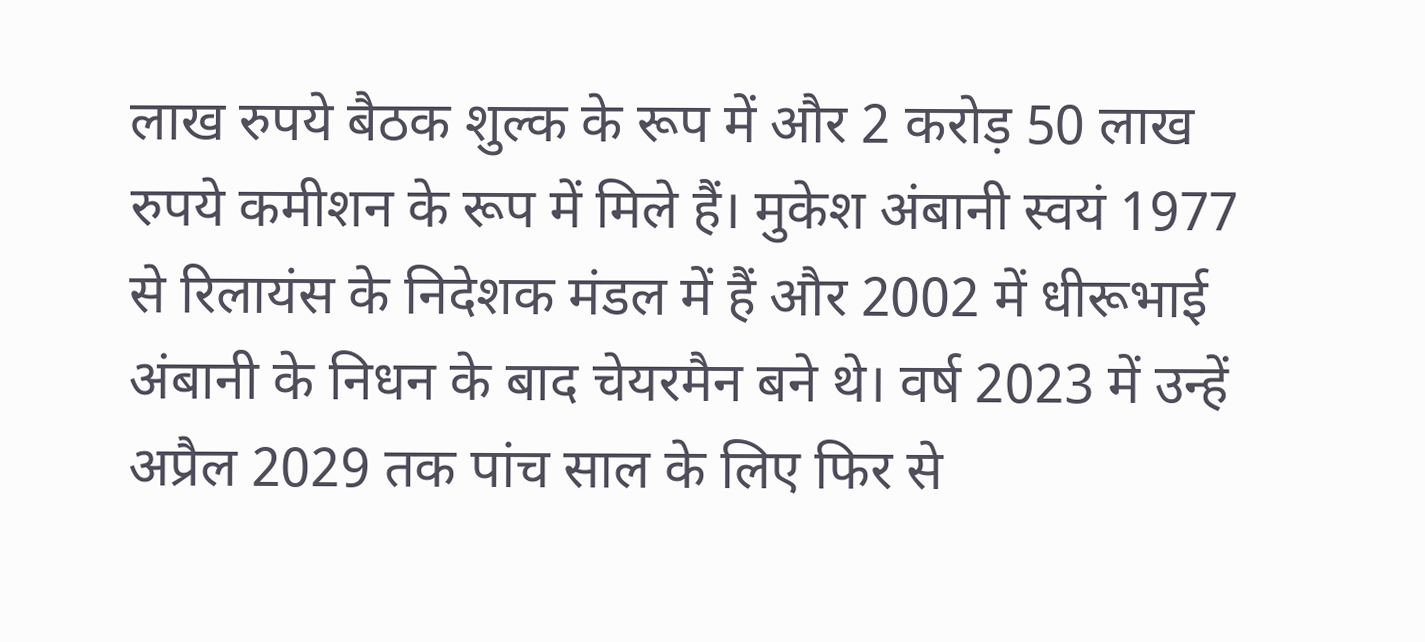लाख रुपये बैठक शुल्क के रूप में और 2 करोड़ 50 लाख रुपये कमीशन के रूप में मिले हैं। मुकेश अंबानी स्वयं 1977 से रिलायंस के निदेशक मंडल में हैं और 2002 में धीरूभाई अंबानी के निधन के बाद चेयरमैन बने थे। वर्ष 2023 में उन्हें अप्रैल 2029 तक पांच साल के लिए फिर से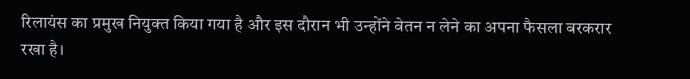रिलायंस का प्रमुख नियुक्त किया गया है और इस दौरान भी उन्होंने वेतन न लेने का अपना फैसला बरकरार रखा है।